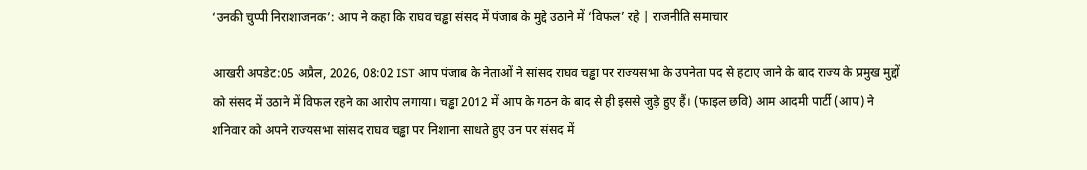‘उनकी चुप्पी निराशाजनक’: आप ने कहा कि राघव चड्ढा संसद में पंजाब के मुद्दे उठाने में ‘विफल’ रहे | राजनीति समाचार

आखरी अपडेट:05 अप्रैल, 2026, 08:02 IST आप पंजाब के नेताओं ने सांसद राघव चड्ढा पर राज्यसभा के उपनेता पद से हटाए जाने के बाद राज्य के प्रमुख मुद्दों को संसद में उठाने में विफल रहने का आरोप लगाया। चड्ढा 2012 में आप के गठन के बाद से ही इससे जुड़े हुए हैं। (फाइल छवि) आम आदमी पार्टी (आप) ने शनिवार को अपने राज्यसभा सांसद राघव चड्ढा पर निशाना साधते हुए उन पर संसद में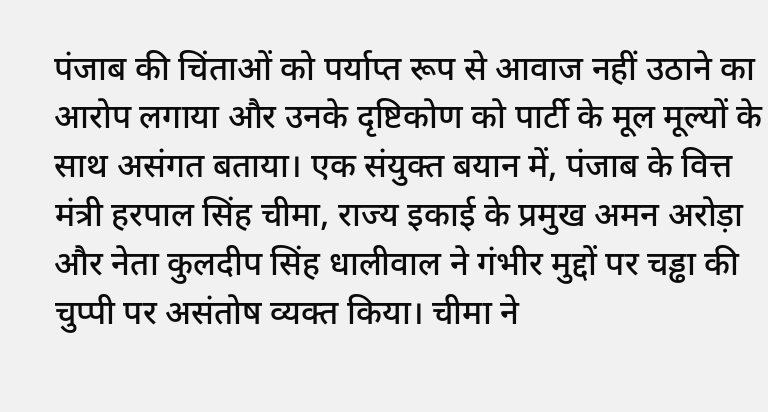पंजाब की चिंताओं को पर्याप्त रूप से आवाज नहीं उठाने का आरोप लगाया और उनके दृष्टिकोण को पार्टी के मूल मूल्यों के साथ असंगत बताया। एक संयुक्त बयान में, पंजाब के वित्त मंत्री हरपाल सिंह चीमा, राज्य इकाई के प्रमुख अमन अरोड़ा और नेता कुलदीप सिंह धालीवाल ने गंभीर मुद्दों पर चड्ढा की चुप्पी पर असंतोष व्यक्त किया। चीमा ने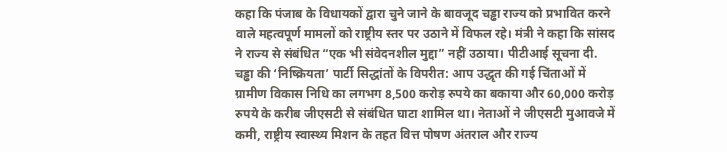कहा कि पंजाब के विधायकों द्वारा चुने जाने के बावजूद चड्ढा राज्य को प्रभावित करने वाले महत्वपूर्ण मामलों को राष्ट्रीय स्तर पर उठाने में विफल रहे। मंत्री ने कहा कि सांसद ने राज्य से संबंधित “एक भी संवेदनशील मुद्दा” नहीं उठाया। पीटीआई सूचना दी. चड्ढा की ‘निष्क्रियता’ पार्टी सिद्धांतों के विपरीत: आप उद्धृत की गई चिंताओं में ग्रामीण विकास निधि का लगभग 8,500 करोड़ रुपये का बकाया और 60,000 करोड़ रुपये के करीब जीएसटी से संबंधित घाटा शामिल था। नेताओं ने जीएसटी मुआवजे में कमी, राष्ट्रीय स्वास्थ्य मिशन के तहत वित्त पोषण अंतराल और राज्य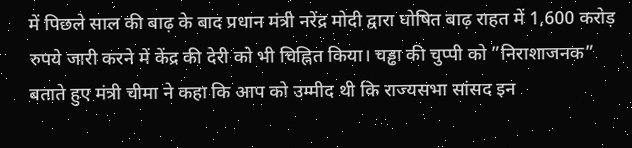में पिछले साल की बाढ़ के बाद प्रधान मंत्री नरेंद्र मोदी द्वारा घोषित बाढ़ राहत में 1,600 करोड़ रुपये जारी करने में केंद्र की देरी को भी चिह्नित किया। चड्ढा की चुप्पी को ”निराशाजनक” बताते हुए मंत्री चीमा ने कहा कि आप को उम्मीद थी कि राज्यसभा सांसद इन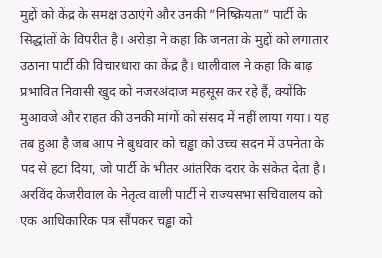मुद्दों को केंद्र के समक्ष उठाएंगे और उनकी ”निष्क्रियता” पार्टी के सिद्धांतों के विपरीत है। अरोड़ा ने कहा कि जनता के मुद्दों को लगातार उठाना पार्टी की विचारधारा का केंद्र है। धालीवाल ने कहा कि बाढ़ प्रभावित निवासी खुद को नजरअंदाज महसूस कर रहे हैं, क्योंकि मुआवजे और राहत की उनकी मांगों को संसद में नहीं लाया गया। यह तब हुआ है जब आप ने बुधवार को चड्ढा को उच्च सदन में उपनेता के पद से हटा दिया, जो पार्टी के भीतर आंतरिक दरार के संकेत देता है। अरविंद केजरीवाल के नेतृत्व वाली पार्टी ने राज्यसभा सचिवालय को एक आधिकारिक पत्र सौंपकर चड्ढा को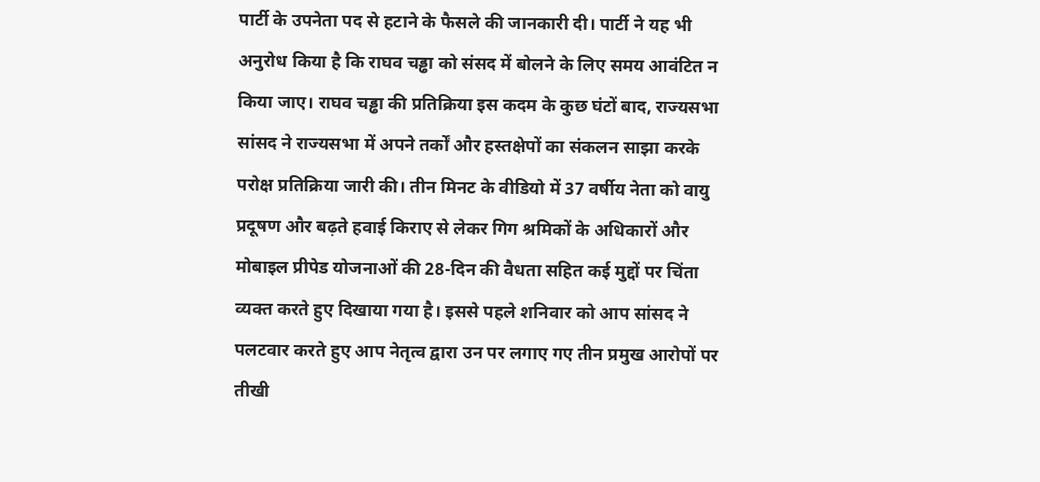पार्टी के उपनेता पद से हटाने के फैसले की जानकारी दी। पार्टी ने यह भी अनुरोध किया है कि राघव चड्ढा को संसद में बोलने के लिए समय आवंटित न किया जाए। राघव चड्ढा की प्रतिक्रिया इस कदम के कुछ घंटों बाद, राज्यसभा सांसद ने राज्यसभा में अपने तर्कों और हस्तक्षेपों का संकलन साझा करके परोक्ष प्रतिक्रिया जारी की। तीन मिनट के वीडियो में 37 वर्षीय नेता को वायु प्रदूषण और बढ़ते हवाई किराए से लेकर गिग श्रमिकों के अधिकारों और मोबाइल प्रीपेड योजनाओं की 28-दिन की वैधता सहित कई मुद्दों पर चिंता व्यक्त करते हुए दिखाया गया है। इससे पहले शनिवार को आप सांसद ने पलटवार करते हुए आप नेतृत्व द्वारा उन पर लगाए गए तीन प्रमुख आरोपों पर तीखी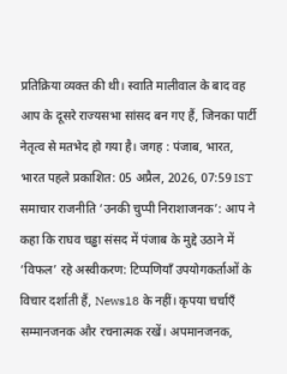प्रतिक्रिया व्यक्त की थी। स्वाति मालीवाल के बाद वह आप के दूसरे राज्यसभा सांसद बन गए हैं, जिनका पार्टी नेतृत्व से मतभेद हो गया है। जगह : पंजाब, भारत, भारत पहले प्रकाशित: 05 अप्रैल, 2026, 07:59 IST समाचार राजनीति ‘उनकी चुप्पी निराशाजनक’: आप ने कहा कि राघव चड्ढा संसद में पंजाब के मुद्दे उठाने में ‘विफल’ रहे अस्वीकरण: टिप्पणियाँ उपयोगकर्ताओं के विचार दर्शाती हैं, News18 के नहीं। कृपया चर्चाएँ सम्मानजनक और रचनात्मक रखें। अपमानजनक,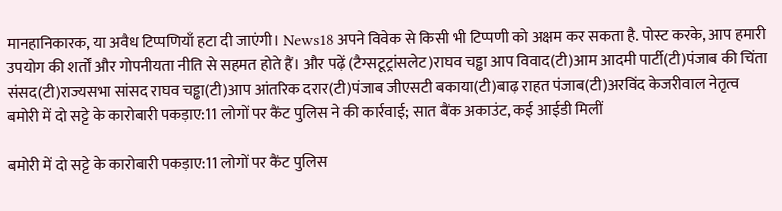मानहानिकारक, या अवैध टिप्पणियाँ हटा दी जाएंगी। News18 अपने विवेक से किसी भी टिप्पणी को अक्षम कर सकता है. पोस्ट करके, आप हमारी उपयोग की शर्तों और गोपनीयता नीति से सहमत होते हैं। और पढ़ें (टैग्सटूट्रांसलेट)राघव चड्ढा आप विवाद(टी)आम आदमी पार्टी(टी)पंजाब की चिंता संसद(टी)राज्यसभा सांसद राघव चड्ढा(टी)आप आंतरिक दरार(टी)पंजाब जीएसटी बकाया(टी)बाढ़ राहत पंजाब(टी)अरविंद केजरीवाल नेतृत्व
बमोरी में दो सट्टे के कारोबारी पकड़ाए:11 लोगों पर कैंट पुलिस ने की कार्रवाई; सात बैंक अकाउंट, कई आईडी मिलीं

बमोरी में दो सट्टे के कारोबारी पकड़ाए:11 लोगों पर कैंट पुलिस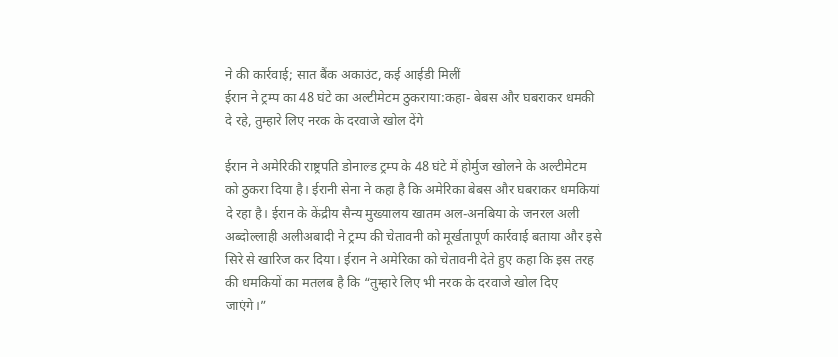ने की कार्रवाई; सात बैंक अकाउंट, कई आईडी मिलीं
ईरान ने ट्रम्प का 48 घंटे का अल्टीमेटम ठुकराया:कहा- बेबस और घबराकर धमकी दे रहे, तुम्हारे लिए नरक के दरवाजे खोल देंगे

ईरान ने अमेरिकी राष्ट्रपति डोनाल्ड ट्रम्प के 48 घंटे में होर्मुज खोलने के अल्टीमेटम को ठुकरा दिया है। ईरानी सेना ने कहा है कि अमेरिका बेबस और घबराकर धमकियां दे रहा है। ईरान के केंद्रीय सैन्य मुख्यालय खातम अल-अनबिया के जनरल अली अब्दोल्लाही अलीअबादी ने ट्रम्प की चेतावनी को मूर्खतापूर्ण कार्रवाई बताया और इसे सिरे से खारिज कर दिया। ईरान ने अमेरिका को चेतावनी देते हुए कहा कि इस तरह की धमकियों का मतलब है कि “तुम्हारे लिए भी नरक के दरवाजे खोल दिए जाएंगे।”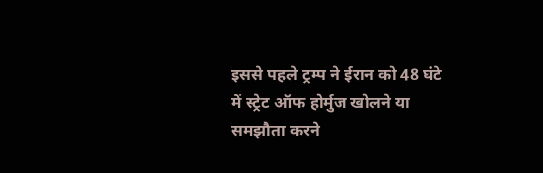इससे पहले ट्रम्प ने ईरान को 48 घंटे में स्ट्रेट ऑफ होर्मुज खोलने या समझौता करने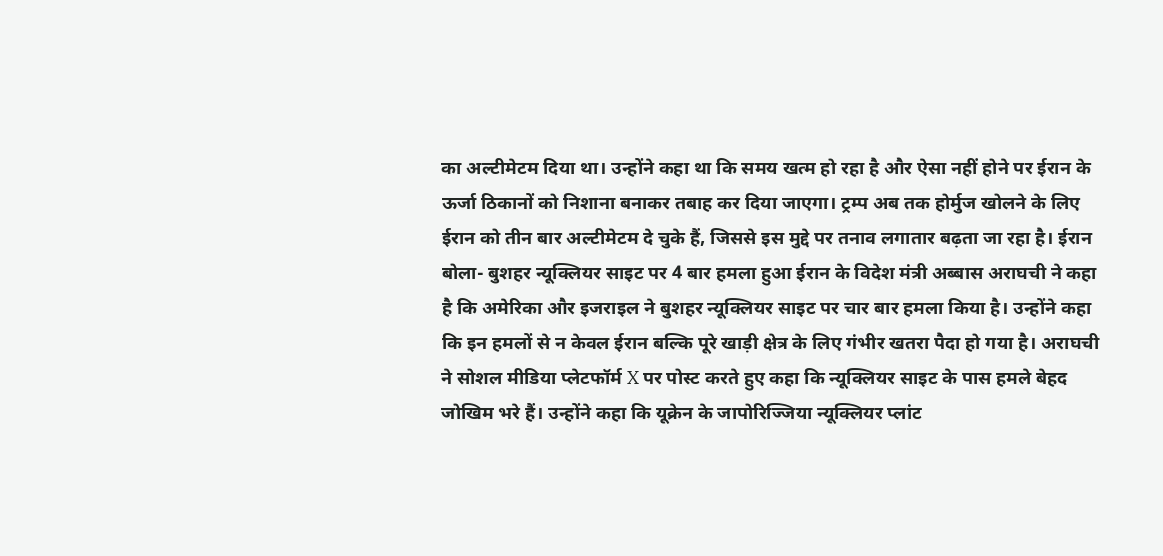का अल्टीमेटम दिया था। उन्होंने कहा था कि समय खत्म हो रहा है और ऐसा नहीं होने पर ईरान के ऊर्जा ठिकानों को निशाना बनाकर तबाह कर दिया जाएगा। ट्रम्प अब तक होर्मुज खोलने के लिए ईरान को तीन बार अल्टीमेटम दे चुके हैं, जिससे इस मुद्दे पर तनाव लगातार बढ़ता जा रहा है। ईरान बोला- बुशहर न्यूक्लियर साइट पर 4 बार हमला हुआ ईरान के विदेश मंत्री अब्बास अराघची ने कहा है कि अमेरिका और इजराइल ने बुशहर न्यूक्लियर साइट पर चार बार हमला किया है। उन्होंने कहा कि इन हमलों से न केवल ईरान बल्कि पूरे खाड़ी क्षेत्र के लिए गंभीर खतरा पैदा हो गया है। अराघची ने सोशल मीडिया प्लेटफॉर्म X पर पोस्ट करते हुए कहा कि न्यूक्लियर साइट के पास हमले बेहद जोखिम भरे हैं। उन्होंने कहा कि यूक्रेन के जापोरिज्जिया न्यूक्लियर प्लांट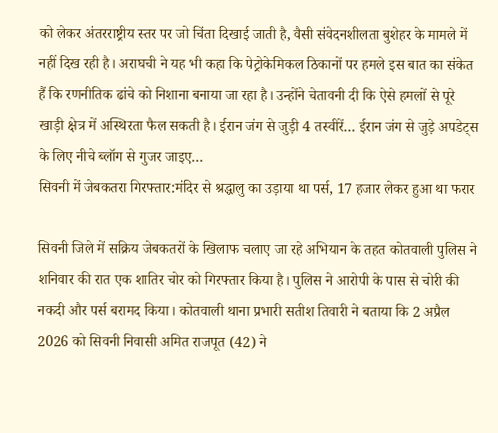को लेकर अंतरराष्ट्रीय स्तर पर जो चिंता दिखाई जाती है, वैसी संवेदनशीलता बुशेहर के मामले में नहीं दिख रही है। अराघची ने यह भी कहा कि पेट्रोकेमिकल ठिकानों पर हमले इस बात का संकेत हैं कि रणनीतिक ढांचे को निशाना बनाया जा रहा है। उन्होंने चेतावनी दी कि ऐसे हमलों से पूरे खाड़ी क्षेत्र में अस्थिरता फैल सकती है। ईरान जंग से जुड़ी 4 तस्वीरें… ईरान जंग से जुड़े अपडेट्स के लिए नीचे ब्लॉग से गुजर जाइए…
सिवनी में जेबकतरा गिरफ्तार:मंदिर से श्रद्धालु का उड़ाया था पर्स, 17 हजार लेकर हुआ था फरार

सिवनी जिले में सक्रिय जेबकतरों के खिलाफ चलाए जा रहे अभियान के तहत कोतवाली पुलिस ने शनिवार की रात एक शातिर चोर को गिरफ्तार किया है। पुलिस ने आरोपी के पास से चोरी की नकदी और पर्स बरामद किया। कोतवाली थाना प्रभारी सतीश तिवारी ने बताया कि 2 अप्रैल 2026 को सिवनी निवासी अमित राजपूत (42) ने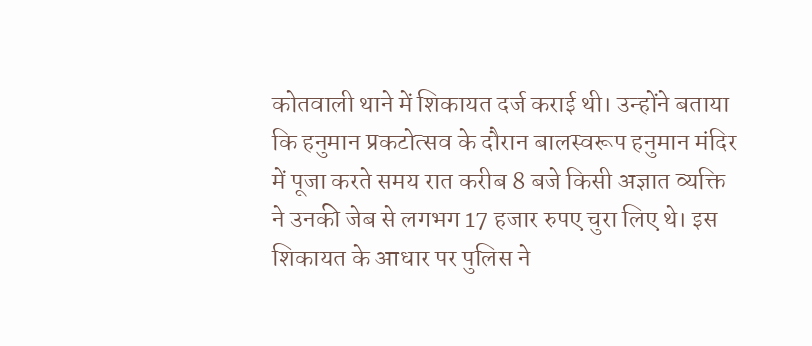कोतवाली थाने में शिकायत दर्ज कराई थी। उन्होंने बताया कि हनुमान प्रकटोत्सव के दौरान बालस्वरूप हनुमान मंदिर में पूजा करते समय रात करीब 8 बजे किसी अज्ञात व्यक्ति ने उनकी जेब से लगभग 17 हजार रुपए चुरा लिए थे। इस शिकायत के आधार पर पुलिस ने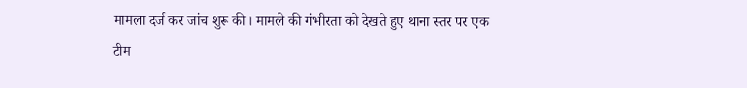मामला दर्ज कर जांच शुरू की। मामले की गंभीरता को देखते हुए थाना स्तर पर एक टीम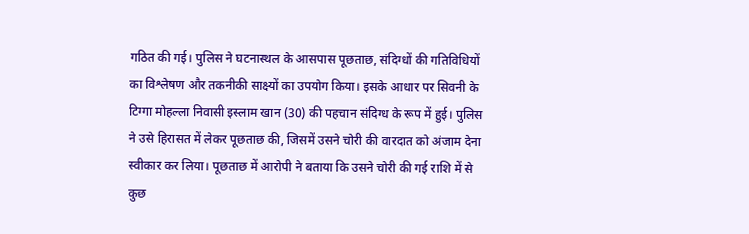गठित की गई। पुलिस ने घटनास्थल के आसपास पूछताछ, संदिग्धों की गतिविधियों का विश्लेषण और तकनीकी साक्ष्यों का उपयोग किया। इसके आधार पर सिवनी के टिग्गा मोहल्ला निवासी इस्लाम खान (30) की पहचान संदिग्ध के रूप में हुई। पुलिस ने उसे हिरासत में लेकर पूछताछ की, जिसमें उसने चोरी की वारदात को अंजाम देना स्वीकार कर लिया। पूछताछ में आरोपी ने बताया कि उसने चोरी की गई राशि में से कुछ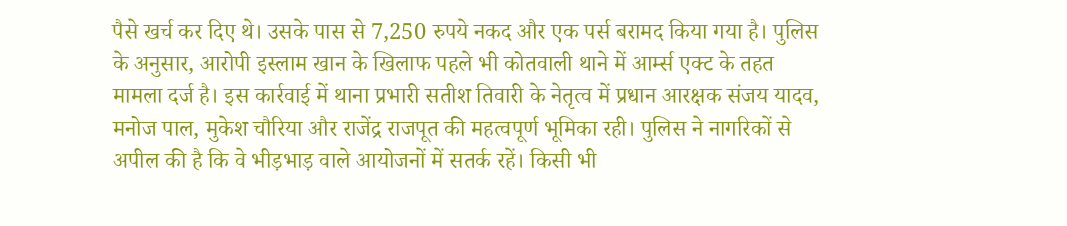पैसे खर्च कर दिए थे। उसके पास से 7,250 रुपये नकद और एक पर्स बरामद किया गया है। पुलिस के अनुसार, आरोपी इस्लाम खान के खिलाफ पहले भी कोतवाली थाने में आर्म्स एक्ट के तहत मामला दर्ज है। इस कार्रवाई में थाना प्रभारी सतीश तिवारी के नेतृत्व में प्रधान आरक्षक संजय यादव, मनोज पाल, मुकेश चौरिया और राजेंद्र राजपूत की महत्वपूर्ण भूमिका रही। पुलिस ने नागरिकों से अपील की है कि वे भीड़भाड़ वाले आयोजनों में सतर्क रहें। किसी भी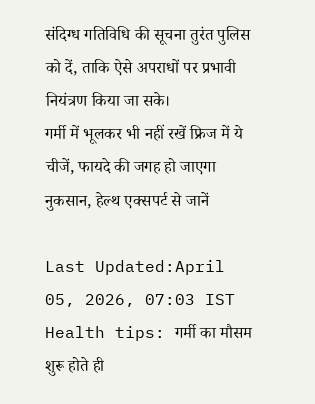संदिग्ध गतिविधि की सूचना तुरंत पुलिस को दें, ताकि ऐसे अपराधों पर प्रभावी नियंत्रण किया जा सके।
गर्मी में भूलकर भी नहीं रखें फ्रिज में ये चीजें, फायदे की जगह हो जाएगा नुकसान, हेल्थ एक्सपर्ट से जानें

Last Updated:April 05, 2026, 07:03 IST Health tips: गर्मी का मौसम शुरू होते ही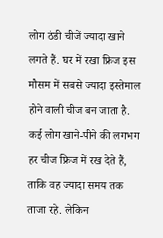लोग ठंडी चीजें ज्यादा खाने लगते हैं. घर में रखा फ्रिज इस मौसम में सबसे ज्यादा इस्तेमाल होने वाली चीज बन जाता है. कई लोग खाने-पीने की लगभग हर चीज फ्रिज में रख देते हैं, ताकि वह ज्यादा समय तक ताजा रहे. लेकिन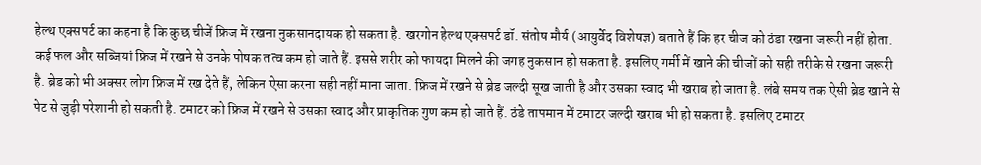हेल्थ एक्सपर्ट का कहना है कि कुछ चीजें फ्रिज में रखना नुकसानदायक हो सकता है. खरगोन हेल्थ एक्सपर्ट डॉ. संतोष मौर्य (आयुर्वेद विशेषज्ञ) बताते हैं कि हर चीज को ठंडा रखना जरूरी नहीं होता. कई फल और सब्जियां फ्रिज में रखने से उनके पोषक तत्व कम हो जाते हैं. इससे शरीर को फायदा मिलने की जगह नुकसान हो सकता है. इसलिए गर्मी में खाने की चीजों को सही तरीके से रखना जरूरी है. ब्रेड को भी अक्सर लोग फ्रिज में रख देते हैं, लेकिन ऐसा करना सही नहीं माना जाता. फ्रिज में रखने से ब्रेड जल्दी सूख जाती है और उसका स्वाद भी खराब हो जाता है. लंबे समय तक ऐसी ब्रेड खाने से पेट से जुड़ी परेशानी हो सकती है. टमाटर को फ्रिज में रखने से उसका स्वाद और प्राकृतिक गुण कम हो जाते हैं. ठंडे तापमान में टमाटर जल्दी खराब भी हो सकता है. इसलिए टमाटर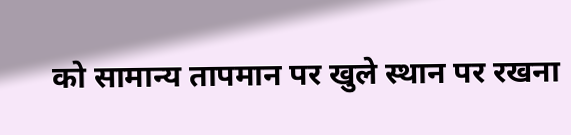को सामान्य तापमान पर खुले स्थान पर रखना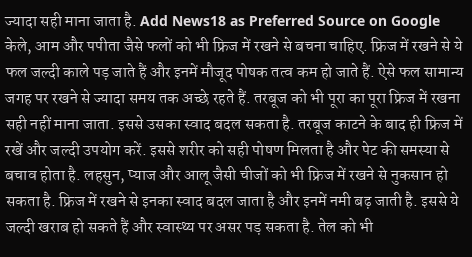ज्यादा सही माना जाता है. Add News18 as Preferred Source on Google केले, आम और पपीता जैसे फलों को भी फ्रिज में रखने से बचना चाहिए. फ्रिज में रखने से ये फल जल्दी काले पड़ जाते हैं और इनमें मौजूद पोषक तत्व कम हो जाते हैं. ऐसे फल सामान्य जगह पर रखने से ज्यादा समय तक अच्छे रहते हैं. तरबूज को भी पूरा का पूरा फ्रिज में रखना सही नहीं माना जाता. इससे उसका स्वाद बदल सकता है. तरबूज काटने के बाद ही फ्रिज में रखें और जल्दी उपयोग करें. इससे शरीर को सही पोषण मिलता है और पेट की समस्या से बचाव होता है. लहसुन, प्याज और आलू जैसी चीजों को भी फ्रिज में रखने से नुकसान हो सकता है. फ्रिज में रखने से इनका स्वाद बदल जाता है और इनमें नमी बढ़ जाती है. इससे ये जल्दी खराब हो सकते हैं और स्वास्थ्य पर असर पड़ सकता है. तेल को भी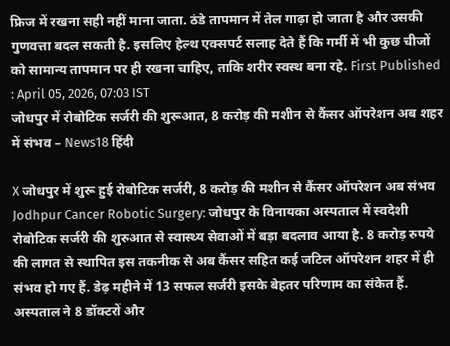फ्रिज में रखना सही नहीं माना जाता. ठंडे तापमान में तेल गाढ़ा हो जाता है और उसकी गुणवत्ता बदल सकती है. इसलिए हेल्थ एक्सपर्ट सलाह देते हैं कि गर्मी में भी कुछ चीजों को सामान्य तापमान पर ही रखना चाहिए, ताकि शरीर स्वस्थ बना रहे. First Published : April 05, 2026, 07:03 IST
जोधपुर में रोबोटिक सर्जरी की शुरूआत, 8 करोड़ की मशीन से कैंसर ऑपरेशन अब शहर में संभव – News18 हिंदी

X जोधपुर में शुरू हुई रोबोटिक सर्जरी, 8 करोड़ की मशीन से कैंसर ऑपरेशन अब संभव Jodhpur Cancer Robotic Surgery: जोधपुर के विनायका अस्पताल में स्वदेशी रोबोटिक सर्जरी की शुरुआत से स्वास्थ्य सेवाओं में बड़ा बदलाव आया है. 8 करोड़ रुपये की लागत से स्थापित इस तकनीक से अब कैंसर सहित कई जटिल ऑपरेशन शहर में ही संभव हो गए हैं. डेढ़ महीने में 13 सफल सर्जरी इसके बेहतर परिणाम का संकेत हैं. अस्पताल ने 8 डॉक्टरों और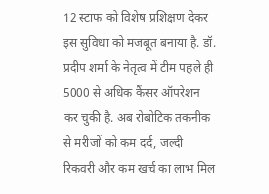12 स्टाफ को विशेष प्रशिक्षण देकर इस सुविधा को मजबूत बनाया है. डॉ. प्रदीप शर्मा के नेतृत्व में टीम पहले ही 5000 से अधिक कैंसर ऑपरेशन कर चुकी है. अब रोबोटिक तकनीक से मरीजों को कम दर्द, जल्दी रिकवरी और कम खर्च का लाभ मिल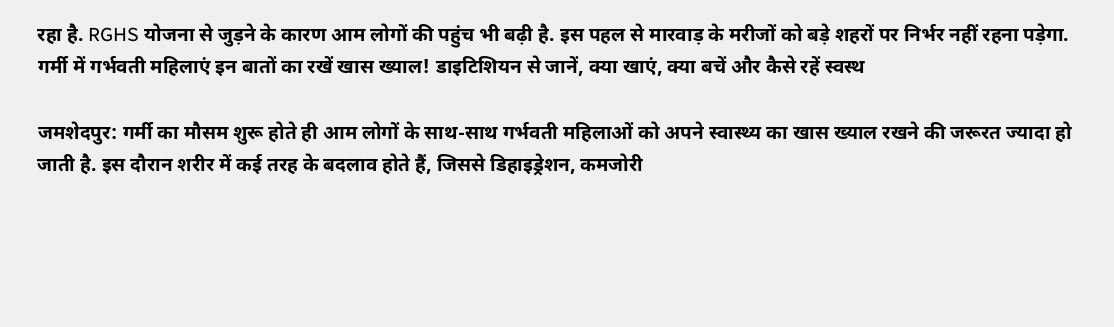रहा है. RGHS योजना से जुड़ने के कारण आम लोगों की पहुंच भी बढ़ी है. इस पहल से मारवाड़ के मरीजों को बड़े शहरों पर निर्भर नहीं रहना पड़ेगा.
गर्मी में गर्भवती महिलाएं इन बातों का रखें खास ख्याल! डाइटिशियन से जानें, क्या खाएं, क्या बचें और कैसे रहें स्वस्थ

जमशेदपुर: गर्मी का मौसम शुरू होते ही आम लोगों के साथ-साथ गर्भवती महिलाओं को अपने स्वास्थ्य का खास ख्याल रखने की जरूरत ज्यादा हो जाती है. इस दौरान शरीर में कई तरह के बदलाव होते हैं, जिससे डिहाइड्रेशन, कमजोरी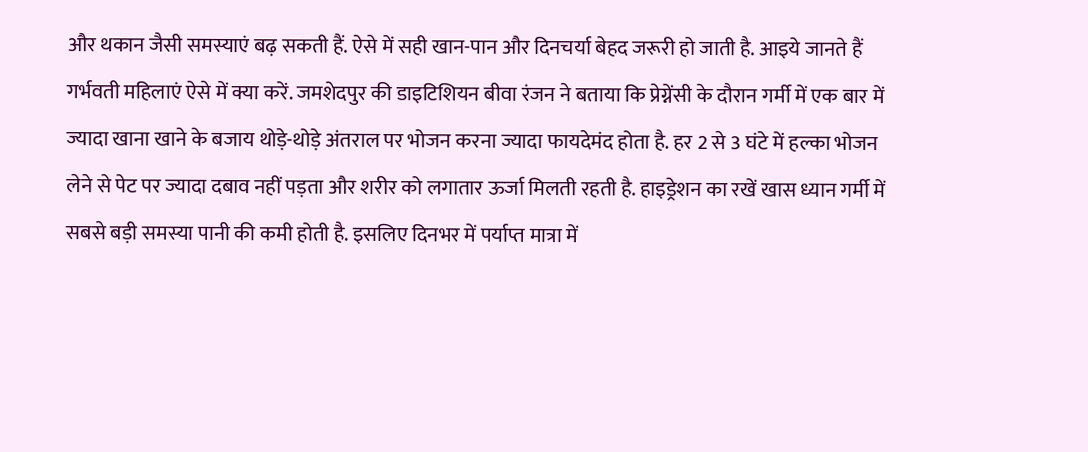और थकान जैसी समस्याएं बढ़ सकती हैं. ऐसे में सही खान-पान और दिनचर्या बेहद जरूरी हो जाती है. आइये जानते हैं गर्भवती महिलाएं ऐसे में क्या करें. जमशेदपुर की डाइटिशियन बीवा रंजन ने बताया कि प्रेग्नेंसी के दौरान गर्मी में एक बार में ज्यादा खाना खाने के बजाय थोड़े-थोड़े अंतराल पर भोजन करना ज्यादा फायदेमंद होता है. हर 2 से 3 घंटे में हल्का भोजन लेने से पेट पर ज्यादा दबाव नहीं पड़ता और शरीर को लगातार ऊर्जा मिलती रहती है. हाइड्रेशन का रखें खास ध्यान गर्मी में सबसे बड़ी समस्या पानी की कमी होती है. इसलिए दिनभर में पर्याप्त मात्रा में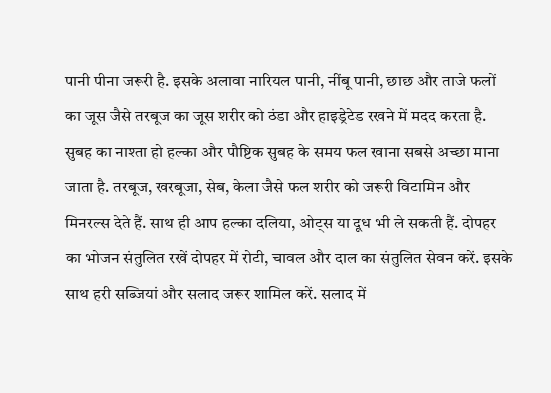पानी पीना जरूरी है. इसके अलावा नारियल पानी, नींबू पानी, छाछ और ताजे फलों का जूस जैसे तरबूज का जूस शरीर को ठंडा और हाइड्रेटेड रखने में मदद करता है. सुबह का नाश्ता हो हल्का और पौष्टिक सुबह के समय फल खाना सबसे अच्छा माना जाता है. तरबूज, खरबूजा, सेब, केला जैसे फल शरीर को जरूरी विटामिन और मिनरल्स देते हैं. साथ ही आप हल्का दलिया, ओट्स या दूध भी ले सकती हैं. दोपहर का भोजन संतुलित रखें दोपहर में रोटी, चावल और दाल का संतुलित सेवन करें. इसके साथ हरी सब्जियां और सलाद जरूर शामिल करें. सलाद में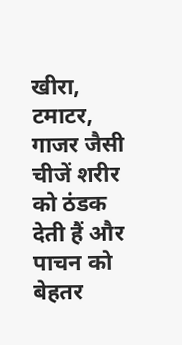खीरा, टमाटर, गाजर जैसी चीजें शरीर को ठंडक देती हैं और पाचन को बेहतर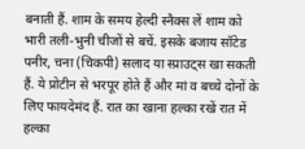बनाती हैं. शाम के समय हेल्दी स्नैक्स लें शाम को भारी तली-भुनी चीजों से बचें. इसके बजाय सॉटेड पनीर, चना (चिकपी) सलाद या स्प्राउट्स खा सकती हैं. ये प्रोटीन से भरपूर होते हैं और मां व बच्चे दोनों के लिए फायदेमंद हैं. रात का खाना हल्का रखें रात में हल्का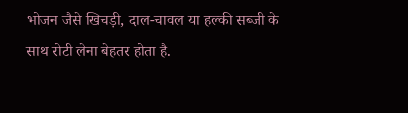भोजन जैसे खिचड़ी, दाल-चावल या हल्की सब्जी के साथ रोटी लेना बेहतर होता है.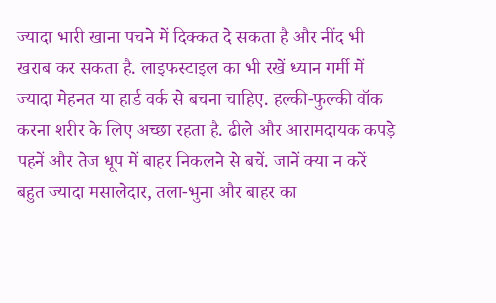ज्यादा भारी खाना पचने में दिक्कत दे सकता है और नींद भी खराब कर सकता है. लाइफस्टाइल का भी रखें ध्यान गर्मी में ज्यादा मेहनत या हार्ड वर्क से बचना चाहिए. हल्की-फुल्की वॉक करना शरीर के लिए अच्छा रहता है. ढीले और आरामदायक कपड़े पहनें और तेज धूप में बाहर निकलने से बचें. जानें क्या न करें बहुत ज्यादा मसालेदार, तला-भुना और बाहर का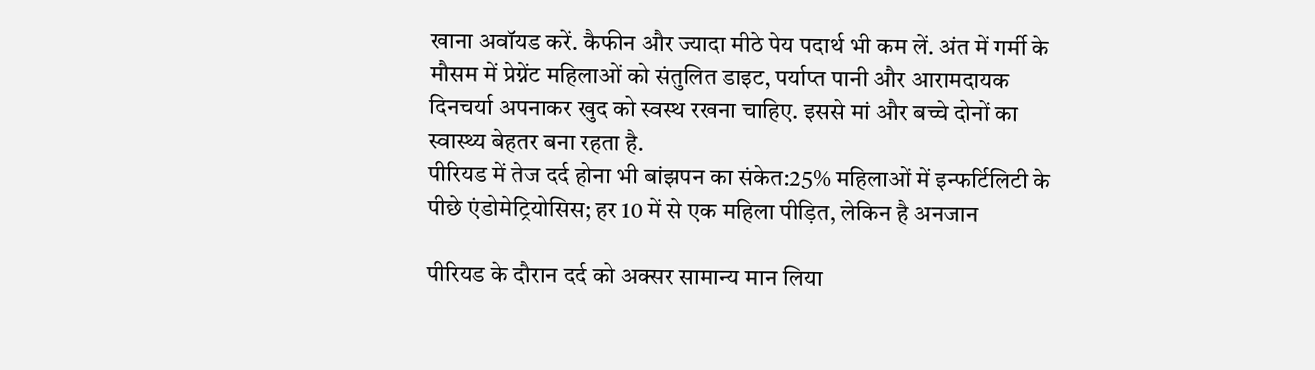खाना अवॉयड करें. कैफीन और ज्यादा मीठे पेय पदार्थ भी कम लें. अंत में गर्मी के मौसम में प्रेग्नेंट महिलाओं को संतुलित डाइट, पर्याप्त पानी और आरामदायक दिनचर्या अपनाकर खुद को स्वस्थ रखना चाहिए. इससे मां और बच्चे दोनों का स्वास्थ्य बेहतर बना रहता है.
पीरियड में तेज दर्द होना भी बांझपन का संकेत:25% महिलाओं में इन्फर्टिलिटी के पीछे एंडोमेट्रियोसिस; हर 10 में से एक महिला पीड़ित, लेकिन है अनजान

पीरियड के दौरान दर्द को अक्सर सामान्य मान लिया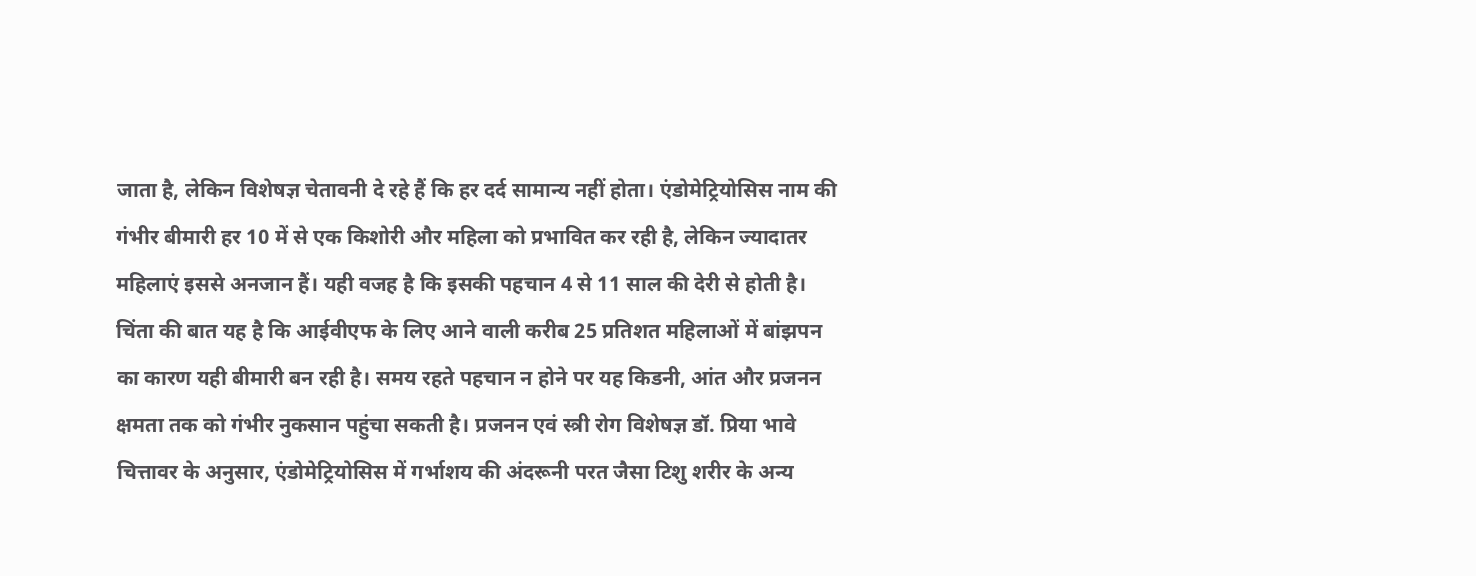जाता है, लेकिन विशेषज्ञ चेतावनी दे रहे हैं कि हर दर्द सामान्य नहीं होता। एंडोमेट्रियोसिस नाम की गंभीर बीमारी हर 10 में से एक किशोरी और महिला को प्रभावित कर रही है, लेकिन ज्यादातर महिलाएं इससे अनजान हैं। यही वजह है कि इसकी पहचान 4 से 11 साल की देरी से होती है। चिंता की बात यह है कि आईवीएफ के लिए आने वाली करीब 25 प्रतिशत महिलाओं में बांझपन का कारण यही बीमारी बन रही है। समय रहते पहचान न होने पर यह किडनी, आंत और प्रजनन क्षमता तक को गंभीर नुकसान पहुंचा सकती है। प्रजनन एवं स्त्री रोग विशेषज्ञ डॉ. प्रिया भावे चित्तावर के अनुसार, एंडोमेट्रियोसिस में गर्भाशय की अंदरूनी परत जैसा टिशु शरीर के अन्य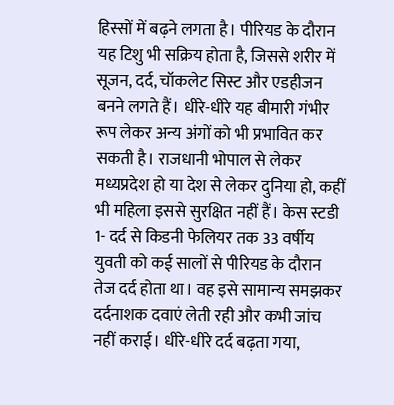हिस्सों में बढ़ने लगता है। पीरियड के दौरान यह टिशु भी सक्रिय होता है, जिससे शरीर में सूजन, दर्द, चॉकलेट सिस्ट और एडहीजन बनने लगते हैं। धीरे-धीरे यह बीमारी गंभीर रूप लेकर अन्य अंगों को भी प्रभावित कर सकती है। राजधानी भोपाल से लेकर मध्यप्रदेश हो या देश से लेकर दुनिया हो, कहीं भी महिला इससे सुरक्षित नहीं हैं। केस स्टडी 1- दर्द से किडनी फेलियर तक 33 वर्षीय युवती को कई सालों से पीरियड के दौरान तेज दर्द होता था। वह इसे सामान्य समझकर दर्दनाशक दवाएं लेती रही और कभी जांच नहीं कराई। धीरे-धीरे दर्द बढ़ता गया,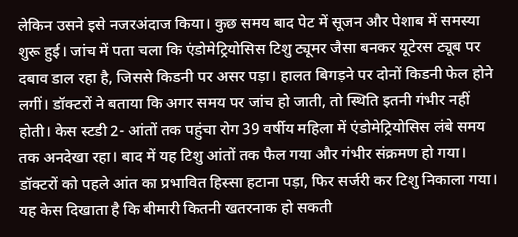लेकिन उसने इसे नजरअंदाज किया। कुछ समय बाद पेट में सूजन और पेशाब में समस्या शुरू हुई। जांच में पता चला कि एंडोमेट्रियोसिस टिशु ट्यूमर जैसा बनकर यूटेरस ट्यूब पर दबाव डाल रहा है, जिससे किडनी पर असर पड़ा। हालत बिगड़ने पर दोनों किडनी फेल होने लगीं। डॉक्टरों ने बताया कि अगर समय पर जांच हो जाती, तो स्थिति इतनी गंभीर नहीं होती। केस स्टडी 2- आंतों तक पहुंचा रोग 39 वर्षीय महिला में एंडोमेट्रियोसिस लंबे समय तक अनदेखा रहा। बाद में यह टिशु आंतों तक फैल गया और गंभीर संक्रमण हो गया। डॉक्टरों को पहले आंत का प्रभावित हिस्सा हटाना पड़ा, फिर सर्जरी कर टिशु निकाला गया। यह केस दिखाता है कि बीमारी कितनी खतरनाक हो सकती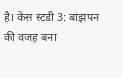है। केस स्टडी 3: बांझपन की वजह बना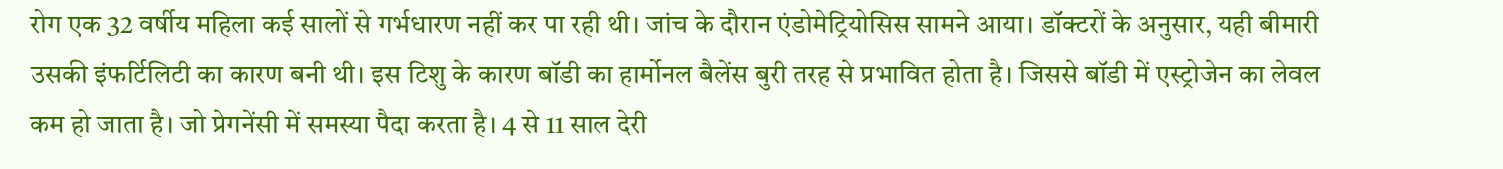रोग एक 32 वर्षीय महिला कई सालों से गर्भधारण नहीं कर पा रही थी। जांच के दौरान एंडोमेट्रियोसिस सामने आया। डॉक्टरों के अनुसार, यही बीमारी उसकी इंफर्टिलिटी का कारण बनी थी। इस टिशु के कारण बॉडी का हार्मोनल बैलेंस बुरी तरह से प्रभावित होता है। जिससे बॉडी में एस्ट्रोजेन का लेवल कम हो जाता है। जो प्रेगनेंसी में समस्या पैदा करता है। 4 से 11 साल देरी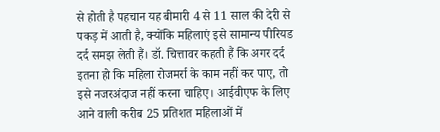से होती है पहचान यह बीमारी 4 से 11 साल की देरी से पकड़ में आती है, क्योंकि महिलाएं इसे सामान्य पीरियड दर्द समझ लेती हैं। डॉ. चित्तावर कहती हैं कि अगर दर्द इतना हो कि महिला रोजमर्रा के काम नहीं कर पाए, तो इसे नजरअंदाज नहीं करना चाहिए। आईवीएफ के लिए आने वाली करीब 25 प्रतिशत महिलाओं में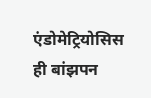एंडोमेट्रियोसिस ही बांझपन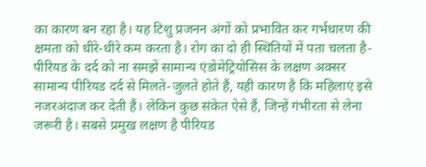का कारण बन रहा है। यह टिशु प्रजनन अंगों को प्रभावित कर गर्भधारण की क्षमता को धीरे-धीरे कम करता है। रोग का दो ही स्थितियों में पता चलता है- पीरियड के दर्द को ना समझें सामान्य एंडोमेट्रियोसिस के लक्षण अक्सर सामान्य पीरियड दर्द से मिलते-जुलते होते हैं, यही कारण है कि महिलाएं इसे नजरअंदाज कर देती हैं। लेकिन कुछ संकेत ऐसे हैं, जिन्हें गंभीरता से लेना जरूरी है। सबसे प्रमुख लक्षण है पीरियड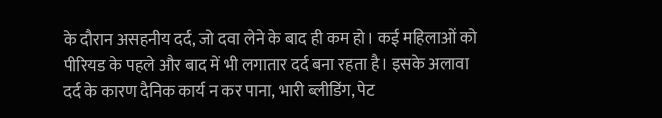के दौरान असहनीय दर्द, जो दवा लेने के बाद ही कम हो। कई महिलाओं को पीरियड के पहले और बाद में भी लगातार दर्द बना रहता है। इसके अलावा दर्द के कारण दैनिक कार्य न कर पाना, भारी ब्लीडिंग, पेट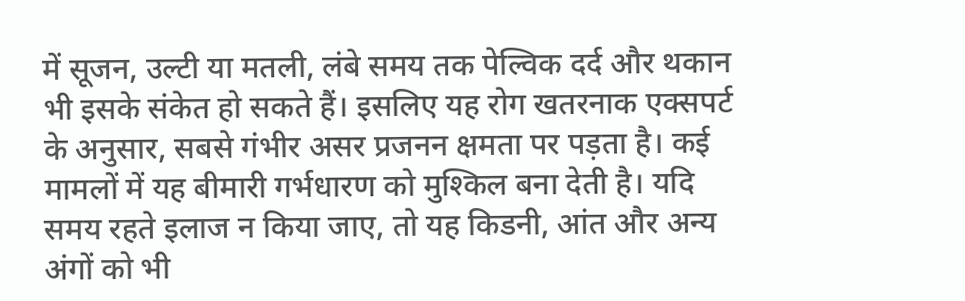में सूजन, उल्टी या मतली, लंबे समय तक पेल्विक दर्द और थकान भी इसके संकेत हो सकते हैं। इसलिए यह रोग खतरनाक एक्सपर्ट के अनुसार, सबसे गंभीर असर प्रजनन क्षमता पर पड़ता है। कई मामलों में यह बीमारी गर्भधारण को मुश्किल बना देती है। यदि समय रहते इलाज न किया जाए, तो यह किडनी, आंत और अन्य अंगों को भी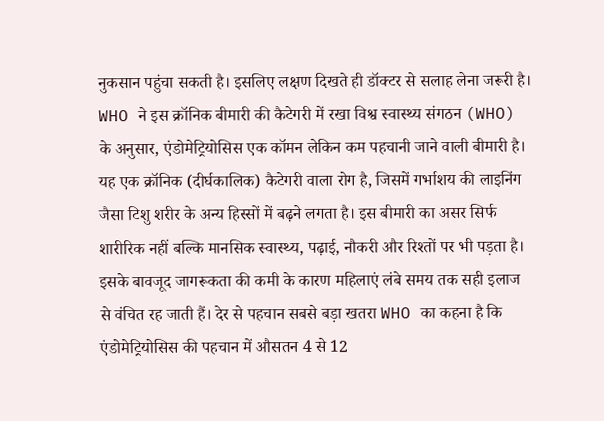नुकसान पहुंचा सकती है। इसलिए लक्षण दिखते ही डॉक्टर से सलाह लेना जरूरी है। WHO ने इस क्रॉनिक बीमारी की कैटेगरी में रखा विश्व स्वास्थ्य संगठन (WHO) के अनुसार, एंडोमेट्रियोसिस एक कॉमन लेकिन कम पहचानी जाने वाली बीमारी है। यह एक क्रॉनिक (दीर्घकालिक) कैटेगरी वाला रोग है, जिसमें गर्भाशय की लाइनिंग जैसा टिशु शरीर के अन्य हिस्सों में बढ़ने लगता है। इस बीमारी का असर सिर्फ शारीरिक नहीं बल्कि मानसिक स्वास्थ्य, पढ़ाई, नौकरी और रिश्तों पर भी पड़ता है। इसके बावजूद जागरूकता की कमी के कारण महिलाएं लंबे समय तक सही इलाज से वंचित रह जाती हैं। देर से पहचान सबसे बड़ा खतरा WHO का कहना है कि एंडोमेट्रियोसिस की पहचान में औसतन 4 से 12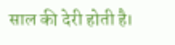साल की देरी होती है।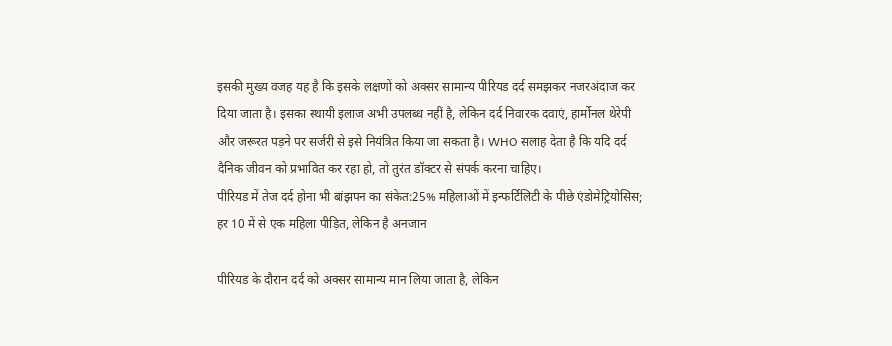इसकी मुख्य वजह यह है कि इसके लक्षणों को अक्सर सामान्य पीरियड दर्द समझकर नजरअंदाज कर दिया जाता है। इसका स्थायी इलाज अभी उपलब्ध नहीं है, लेकिन दर्द निवारक दवाएं, हार्मोनल थेरेपी और जरूरत पड़ने पर सर्जरी से इसे नियंत्रित किया जा सकता है। WHO सलाह देता है कि यदि दर्द दैनिक जीवन को प्रभावित कर रहा हो, तो तुरंत डॉक्टर से संपर्क करना चाहिए।
पीरियड में तेज दर्द होना भी बांझपन का संकेत:25% महिलाओं में इन्फर्टिलिटी के पीछे एंडोमेट्रियोसिस; हर 10 में से एक महिला पीड़ित, लेकिन है अनजान

पीरियड के दौरान दर्द को अक्सर सामान्य मान लिया जाता है, लेकिन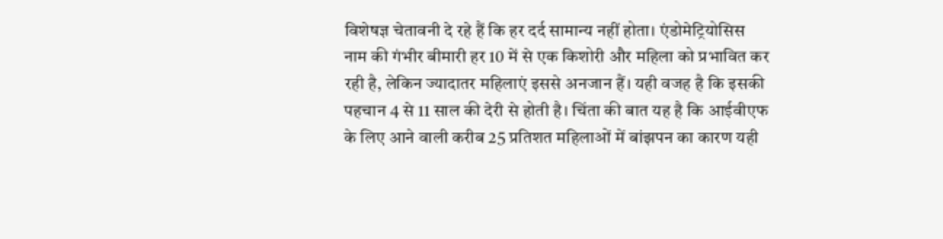विशेषज्ञ चेतावनी दे रहे हैं कि हर दर्द सामान्य नहीं होता। एंडोमेट्रियोसिस नाम की गंभीर बीमारी हर 10 में से एक किशोरी और महिला को प्रभावित कर रही है, लेकिन ज्यादातर महिलाएं इससे अनजान हैं। यही वजह है कि इसकी पहचान 4 से 11 साल की देरी से होती है। चिंता की बात यह है कि आईवीएफ के लिए आने वाली करीब 25 प्रतिशत महिलाओं में बांझपन का कारण यही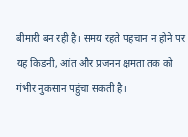बीमारी बन रही है। समय रहते पहचान न होने पर यह किडनी, आंत और प्रजनन क्षमता तक को गंभीर नुकसान पहुंचा सकती है।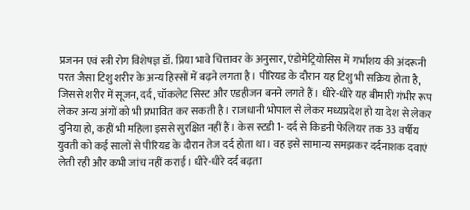प्रजनन एवं स्त्री रोग विशेषज्ञ डॉ. प्रिया भावे चित्तावर के अनुसार, एंडोमेट्रियोसिस में गर्भाशय की अंदरूनी परत जैसा टिशु शरीर के अन्य हिस्सों में बढ़ने लगता है। पीरियड के दौरान यह टिशु भी सक्रिय होता है, जिससे शरीर में सूजन, दर्द, चॉकलेट सिस्ट और एडहीजन बनने लगते हैं। धीरे-धीरे यह बीमारी गंभीर रूप लेकर अन्य अंगों को भी प्रभावित कर सकती है। राजधानी भोपाल से लेकर मध्यप्रदेश हो या देश से लेकर दुनिया हो, कहीं भी महिला इससे सुरक्षित नहीं हैं। केस स्टडी 1- दर्द से किडनी फेलियर तक 33 वर्षीय युवती को कई सालों से पीरियड के दौरान तेज दर्द होता था। वह इसे सामान्य समझकर दर्दनाशक दवाएं लेती रही और कभी जांच नहीं कराई। धीरे-धीरे दर्द बढ़ता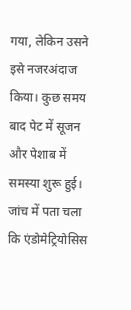गया, लेकिन उसने इसे नजरअंदाज किया। कुछ समय बाद पेट में सूजन और पेशाब में समस्या शुरू हुई। जांच में पता चला कि एंडोमेट्रियोसिस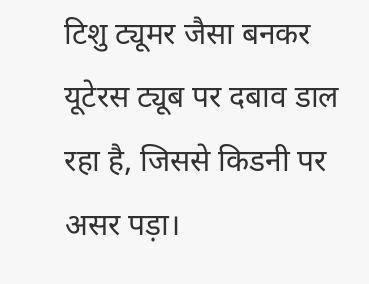टिशु ट्यूमर जैसा बनकर यूटेरस ट्यूब पर दबाव डाल रहा है, जिससे किडनी पर असर पड़ा।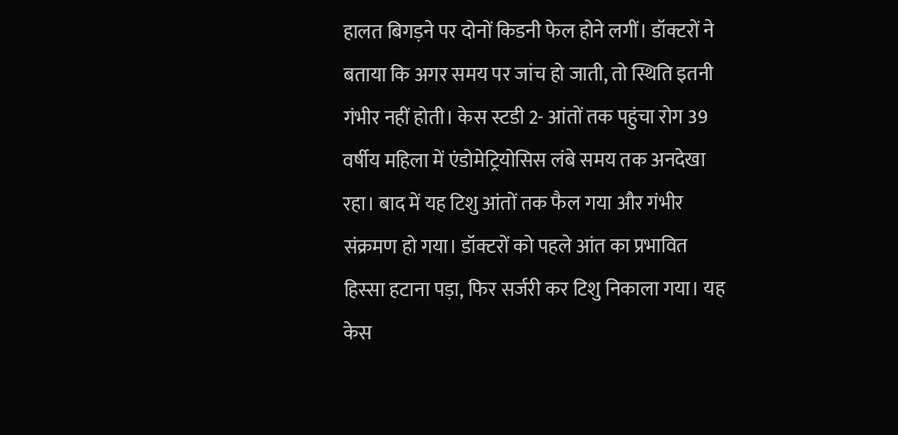हालत बिगड़ने पर दोनों किडनी फेल होने लगीं। डॉक्टरों ने बताया कि अगर समय पर जांच हो जाती, तो स्थिति इतनी गंभीर नहीं होती। केस स्टडी 2- आंतों तक पहुंचा रोग 39 वर्षीय महिला में एंडोमेट्रियोसिस लंबे समय तक अनदेखा रहा। बाद में यह टिशु आंतों तक फैल गया और गंभीर संक्रमण हो गया। डॉक्टरों को पहले आंत का प्रभावित हिस्सा हटाना पड़ा, फिर सर्जरी कर टिशु निकाला गया। यह केस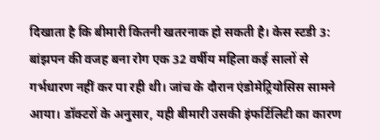दिखाता है कि बीमारी कितनी खतरनाक हो सकती है। केस स्टडी 3: बांझपन की वजह बना रोग एक 32 वर्षीय महिला कई सालों से गर्भधारण नहीं कर पा रही थी। जांच के दौरान एंडोमेट्रियोसिस सामने आया। डॉक्टरों के अनुसार, यही बीमारी उसकी इंफर्टिलिटी का कारण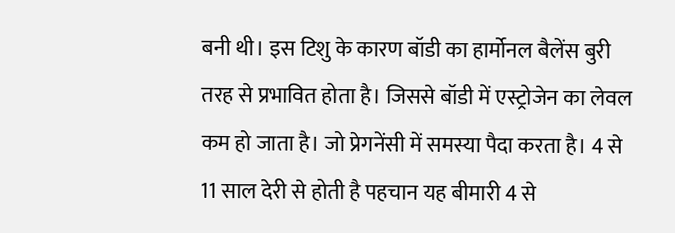बनी थी। इस टिशु के कारण बॉडी का हार्मोनल बैलेंस बुरी तरह से प्रभावित होता है। जिससे बॉडी में एस्ट्रोजेन का लेवल कम हो जाता है। जो प्रेगनेंसी में समस्या पैदा करता है। 4 से 11 साल देरी से होती है पहचान यह बीमारी 4 से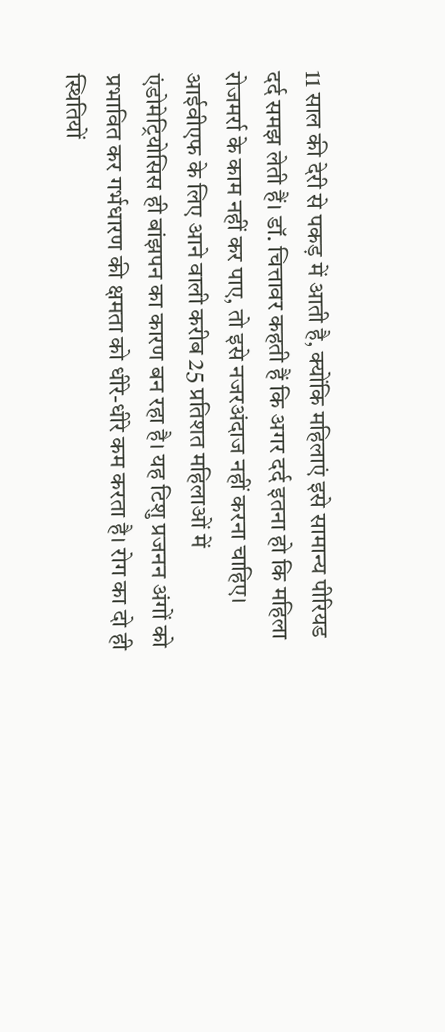11 साल की देरी से पकड़ में आती है, क्योंकि महिलाएं इसे सामान्य पीरियड दर्द समझ लेती हैं। डॉ. चित्तावर कहती हैं कि अगर दर्द इतना हो कि महिला रोजमर्रा के काम नहीं कर पाए, तो इसे नजरअंदाज नहीं करना चाहिए। आईवीएफ के लिए आने वाली करीब 25 प्रतिशत महिलाओं में एंडोमेट्रियोसिस ही बांझपन का कारण बन रहा है। यह टिशु प्रजनन अंगों को प्रभावित कर गर्भधारण की क्षमता को धीरे-धीरे कम करता है। रोग का दो ही स्थितियों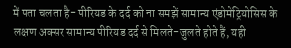में पता चलता है- पीरियड के दर्द को ना समझें सामान्य एंडोमेट्रियोसिस के लक्षण अक्सर सामान्य पीरियड दर्द से मिलते-जुलते होते हैं, यही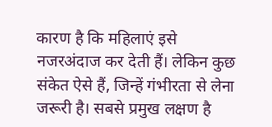कारण है कि महिलाएं इसे नजरअंदाज कर देती हैं। लेकिन कुछ संकेत ऐसे हैं, जिन्हें गंभीरता से लेना जरूरी है। सबसे प्रमुख लक्षण है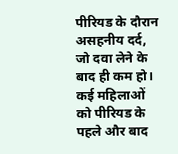पीरियड के दौरान असहनीय दर्द, जो दवा लेने के बाद ही कम हो। कई महिलाओं को पीरियड के पहले और बाद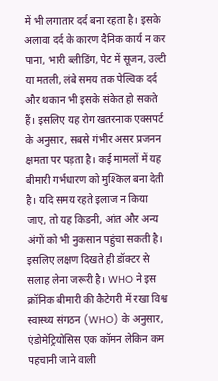में भी लगातार दर्द बना रहता है। इसके अलावा दर्द के कारण दैनिक कार्य न कर पाना, भारी ब्लीडिंग, पेट में सूजन, उल्टी या मतली, लंबे समय तक पेल्विक दर्द और थकान भी इसके संकेत हो सकते हैं। इसलिए यह रोग खतरनाक एक्सपर्ट के अनुसार, सबसे गंभीर असर प्रजनन क्षमता पर पड़ता है। कई मामलों में यह बीमारी गर्भधारण को मुश्किल बना देती है। यदि समय रहते इलाज न किया जाए, तो यह किडनी, आंत और अन्य अंगों को भी नुकसान पहुंचा सकती है। इसलिए लक्षण दिखते ही डॉक्टर से सलाह लेना जरूरी है। WHO ने इस क्रॉनिक बीमारी की कैटेगरी में रखा विश्व स्वास्थ्य संगठन (WHO) के अनुसार, एंडोमेट्रियोसिस एक कॉमन लेकिन कम पहचानी जाने वाली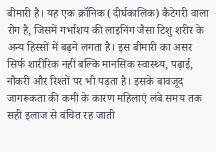बीमारी है। यह एक क्रॉनिक (दीर्घकालिक) कैटेगरी वाला रोग है, जिसमें गर्भाशय की लाइनिंग जैसा टिशु शरीर के अन्य हिस्सों में बढ़ने लगता है। इस बीमारी का असर सिर्फ शारीरिक नहीं बल्कि मानसिक स्वास्थ्य, पढ़ाई, नौकरी और रिश्तों पर भी पड़ता है। इसके बावजूद जागरूकता की कमी के कारण महिलाएं लंबे समय तक सही इलाज से वंचित रह जाती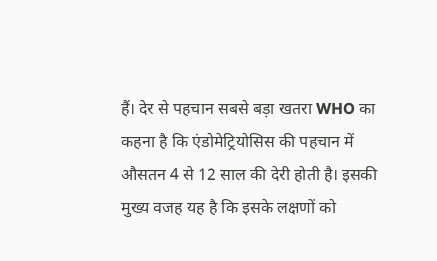हैं। देर से पहचान सबसे बड़ा खतरा WHO का कहना है कि एंडोमेट्रियोसिस की पहचान में औसतन 4 से 12 साल की देरी होती है। इसकी मुख्य वजह यह है कि इसके लक्षणों को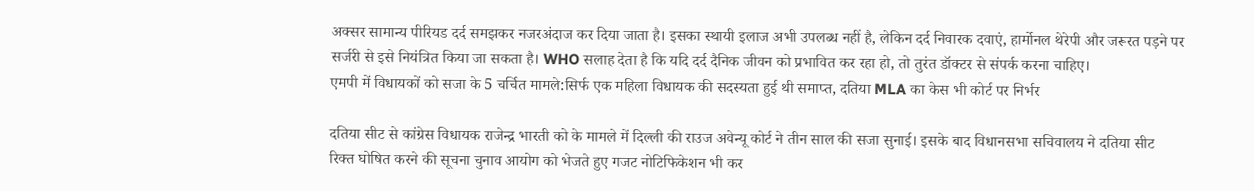अक्सर सामान्य पीरियड दर्द समझकर नजरअंदाज कर दिया जाता है। इसका स्थायी इलाज अभी उपलब्ध नहीं है, लेकिन दर्द निवारक दवाएं, हार्मोनल थेरेपी और जरूरत पड़ने पर सर्जरी से इसे नियंत्रित किया जा सकता है। WHO सलाह देता है कि यदि दर्द दैनिक जीवन को प्रभावित कर रहा हो, तो तुरंत डॉक्टर से संपर्क करना चाहिए।
एमपी में विधायकों को सजा के 5 चर्चित मामले:सिर्फ एक महिला विधायक की सदस्यता हुई थी समाप्त, दतिया MLA का केस भी कोर्ट पर निर्भर

दतिया सीट से कांग्रेस विधायक राजेन्द्र भारती को के मामले में दिल्ली की राउज अवेन्यू कोर्ट ने तीन साल की सजा सुनाई। इसके बाद विधानसभा सचिवालय ने दतिया सीट रिक्त घोषित करने की सूचना चुनाव आयोग को भेजते हुए गजट नोटिफिकेशन भी कर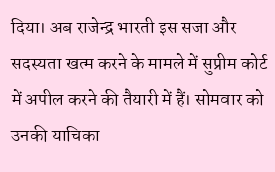दिया। अब राजेन्द्र भारती इस सजा और सदस्यता खत्म करने के मामले में सुप्रीम कोर्ट में अपील करने की तैयारी में हैं। सोमवार को उनकी याचिका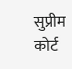सुप्रीम कोर्ट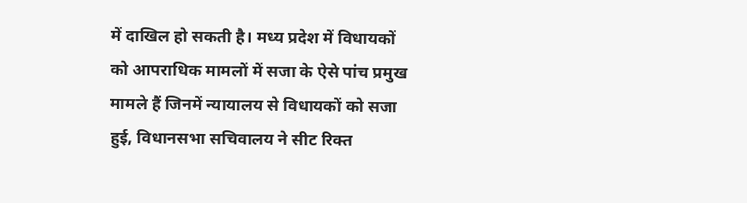में दाखिल हो सकती है। मध्य प्रदेश में विधायकों को आपराधिक मामलों में सजा के ऐसे पांच प्रमुख मामले हैं जिनमें न्यायालय से विधायकों को सजा हुई, विधानसभा सचिवालय ने सीट रिक्त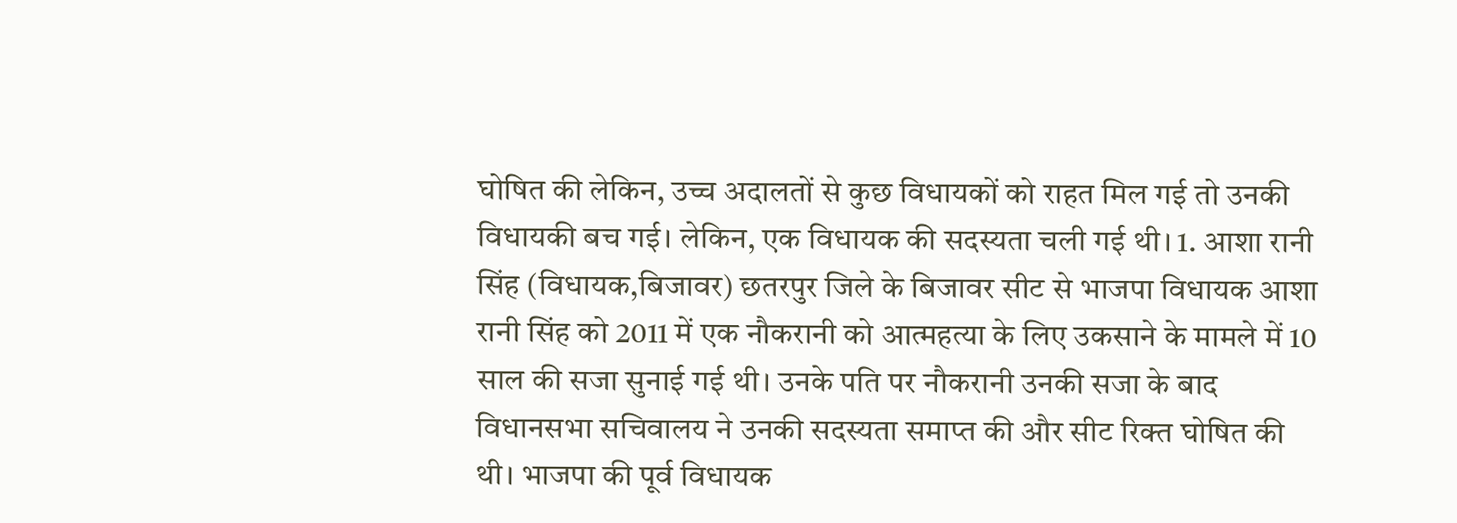घोषित की लेकिन, उच्च अदालतों से कुछ विधायकों को राहत मिल गई तो उनकी विधायकी बच गई। लेकिन, एक विधायक की सदस्यता चली गई थी। 1. आशा रानी सिंह (विधायक,बिजावर) छतरपुर जिले के बिजावर सीट से भाजपा विधायक आशा रानी सिंह को 2011 में एक नौकरानी को आत्महत्या के लिए उकसाने के मामले में 10 साल की सजा सुनाई गई थी। उनके पति पर नौकरानी उनकी सजा के बाद विधानसभा सचिवालय ने उनकी सदस्यता समाप्त की और सीट रिक्त घोषित की थी। भाजपा की पूर्व विधायक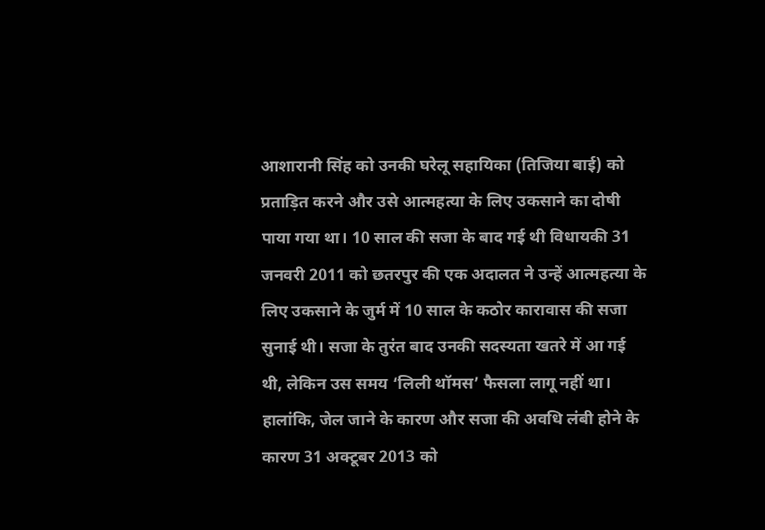आशारानी सिंह को उनकी घरेलू सहायिका (तिजिया बाई) को प्रताड़ित करने और उसे आत्महत्या के लिए उकसाने का दोषी पाया गया था। 10 साल की सजा के बाद गई थी विधायकी 31 जनवरी 2011 को छतरपुर की एक अदालत ने उन्हें आत्महत्या के लिए उकसाने के जुर्म में 10 साल के कठोर कारावास की सजा सुनाई थी। सजा के तुरंत बाद उनकी सदस्यता खतरे में आ गई थी, लेकिन उस समय ‘लिली थॉमस’ फैसला लागू नहीं था। हालांकि, जेल जाने के कारण और सजा की अवधि लंबी होने के कारण 31 अक्टूबर 2013 को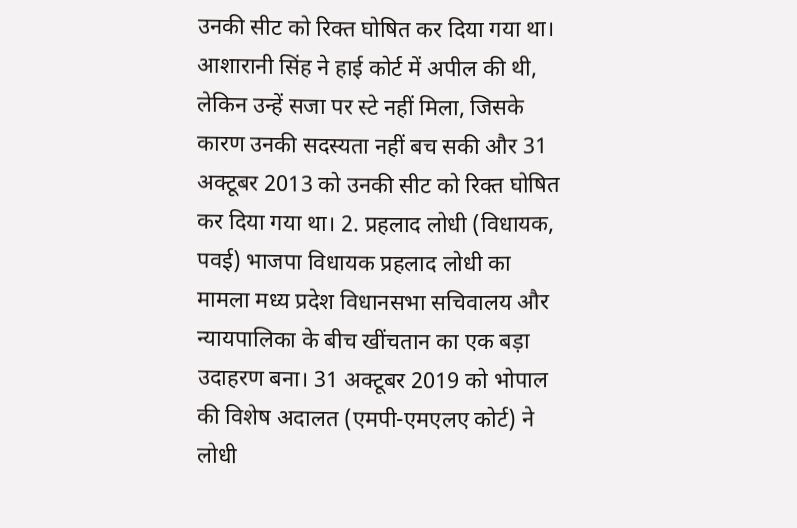उनकी सीट को रिक्त घोषित कर दिया गया था। आशारानी सिंह ने हाई कोर्ट में अपील की थी, लेकिन उन्हें सजा पर स्टे नहीं मिला, जिसके कारण उनकी सदस्यता नहीं बच सकी और 31 अक्टूबर 2013 को उनकी सीट को रिक्त घोषित कर दिया गया था। 2. प्रहलाद लोधी (विधायक, पवई) भाजपा विधायक प्रहलाद लोधी का मामला मध्य प्रदेश विधानसभा सचिवालय और न्यायपालिका के बीच खींचतान का एक बड़ा उदाहरण बना। 31 अक्टूबर 2019 को भोपाल की विशेष अदालत (एमपी-एमएलए कोर्ट) ने लोधी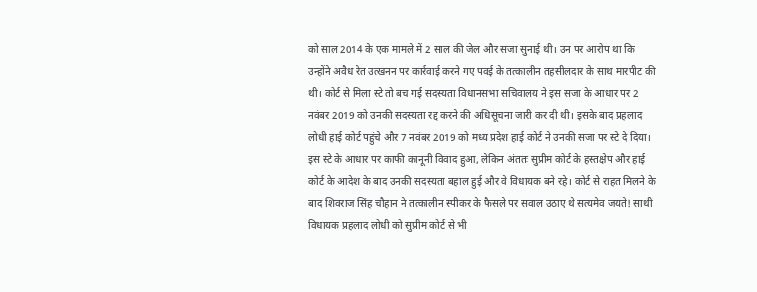को साल 2014 के एक मामले में 2 साल की जेल और सजा सुनाई थी। उन पर आरोप था कि उन्होंने अवैध रेत उत्खनन पर कार्रवाई करने गए पवई के तत्कालीन तहसीलदार के साथ मारपीट की थी। कोर्ट से मिला स्टे तो बच गई सदस्यता विधानसभा सचिवालय ने इस सजा के आधार पर 2 नवंबर 2019 को उनकी सदस्यता रद्द करने की अधिसूचना जारी कर दी थी। इसके बाद प्रहलाद लोधी हाई कोर्ट पहुंचे और 7 नवंबर 2019 को मध्य प्रदेश हाई कोर्ट ने उनकी सजा पर स्टे दे दिया। इस स्टे के आधार पर काफी कानूनी विवाद हुआ, लेकिन अंततः सुप्रीम कोर्ट के हस्तक्षेप और हाई कोर्ट के आदेश के बाद उनकी सदस्यता बहाल हुई और वे विधायक बने रहे। कोर्ट से राहत मिलने के बाद शिवराज सिंह चौहान ने तत्कालीन स्पीकर के फैसले पर सवाल उठाए थे सत्यमेव जयते! साथी विधायक प्रहलाद लोधी को सुप्रीम कोर्ट से भी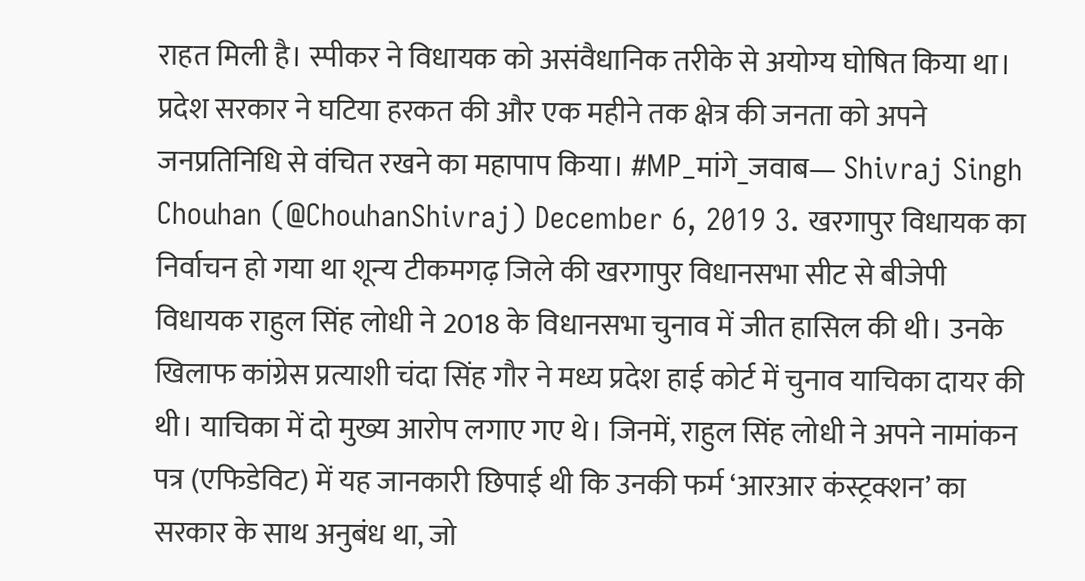राहत मिली है। स्पीकर ने विधायक को असंवैधानिक तरीके से अयोग्य घोषित किया था। प्रदेश सरकार ने घटिया हरकत की और एक महीने तक क्षेत्र की जनता को अपने जनप्रतिनिधि से वंचित रखने का महापाप किया। #MP_मांगे_जवाब— Shivraj Singh Chouhan (@ChouhanShivraj) December 6, 2019 3. खरगापुर विधायक का निर्वाचन हो गया था शून्य टीकमगढ़ जिले की खरगापुर विधानसभा सीट से बीजेपी विधायक राहुल सिंह लोधी ने 2018 के विधानसभा चुनाव में जीत हासिल की थी। उनके खिलाफ कांग्रेस प्रत्याशी चंदा सिंह गौर ने मध्य प्रदेश हाई कोर्ट में चुनाव याचिका दायर की थी। याचिका में दो मुख्य आरोप लगाए गए थे। जिनमें, राहुल सिंह लोधी ने अपने नामांकन पत्र (एफिडेविट) में यह जानकारी छिपाई थी कि उनकी फर्म ‘आरआर कंस्ट्रक्शन’ का सरकार के साथ अनुबंध था, जो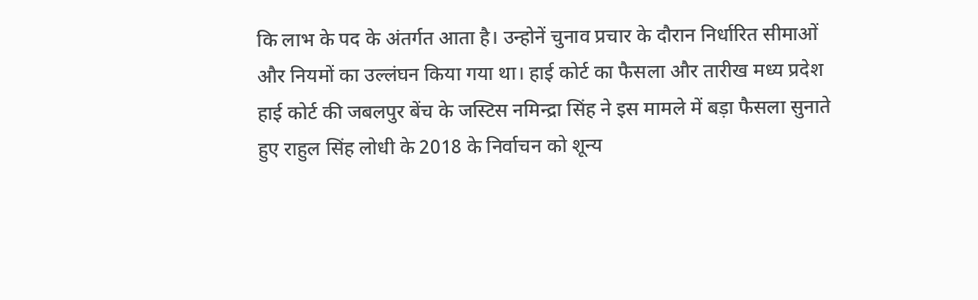कि लाभ के पद के अंतर्गत आता है। उन्होनें चुनाव प्रचार के दौरान निर्धारित सीमाओं और नियमों का उल्लंघन किया गया था। हाई कोर्ट का फैसला और तारीख मध्य प्रदेश हाई कोर्ट की जबलपुर बेंच के जस्टिस नमिन्द्रा सिंह ने इस मामले में बड़ा फैसला सुनाते हुए राहुल सिंह लोधी के 2018 के निर्वाचन को शून्य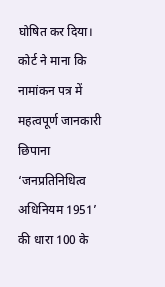घोषित कर दिया। कोर्ट ने माना कि नामांकन पत्र में महत्वपूर्ण जानकारी छिपाना ‘जनप्रतिनिधित्व अधिनियम 1951’ की धारा 100 के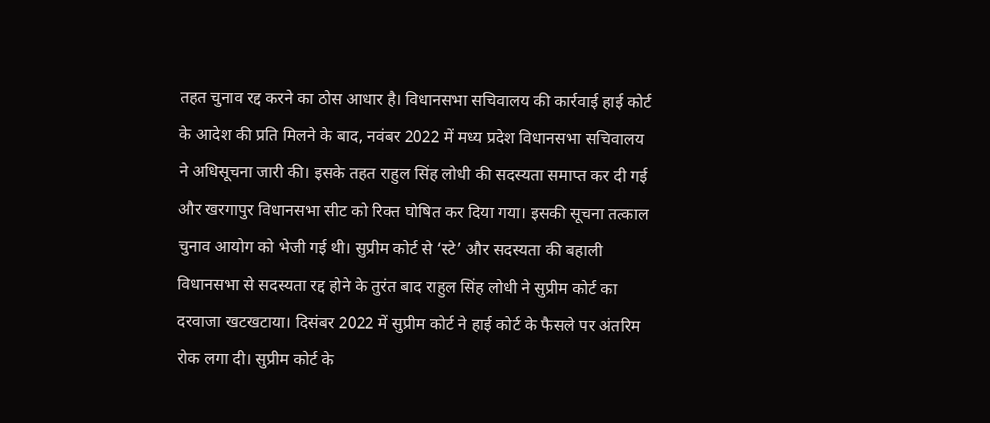तहत चुनाव रद्द करने का ठोस आधार है। विधानसभा सचिवालय की कार्रवाई हाई कोर्ट के आदेश की प्रति मिलने के बाद, नवंबर 2022 में मध्य प्रदेश विधानसभा सचिवालय ने अधिसूचना जारी की। इसके तहत राहुल सिंह लोधी की सदस्यता समाप्त कर दी गई और खरगापुर विधानसभा सीट को रिक्त घोषित कर दिया गया। इसकी सूचना तत्काल चुनाव आयोग को भेजी गई थी। सुप्रीम कोर्ट से ‘स्टे’ और सदस्यता की बहाली विधानसभा से सदस्यता रद्द होने के तुरंत बाद राहुल सिंह लोधी ने सुप्रीम कोर्ट का दरवाजा खटखटाया। दिसंबर 2022 में सुप्रीम कोर्ट ने हाई कोर्ट के फैसले पर अंतरिम रोक लगा दी। सुप्रीम कोर्ट के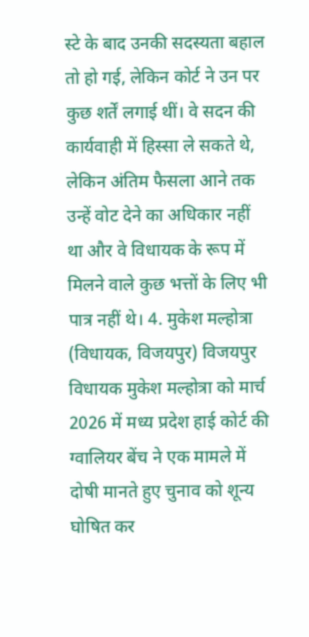स्टे के बाद उनकी सदस्यता बहाल तो हो गई, लेकिन कोर्ट ने उन पर कुछ शर्तें लगाई थीं। वे सदन की कार्यवाही में हिस्सा ले सकते थे, लेकिन अंतिम फैसला आने तक उन्हें वोट देने का अधिकार नहीं था और वे विधायक के रूप में मिलने वाले कुछ भत्तों के लिए भी पात्र नहीं थे। 4. मुकेश मल्होत्रा (विधायक, विजयपुर) विजयपुर विधायक मुकेश मल्होत्रा को मार्च 2026 में मध्य प्रदेश हाई कोर्ट की ग्वालियर बेंच ने एक मामले में दोषी मानते हुए चुनाव को शून्य घोषित कर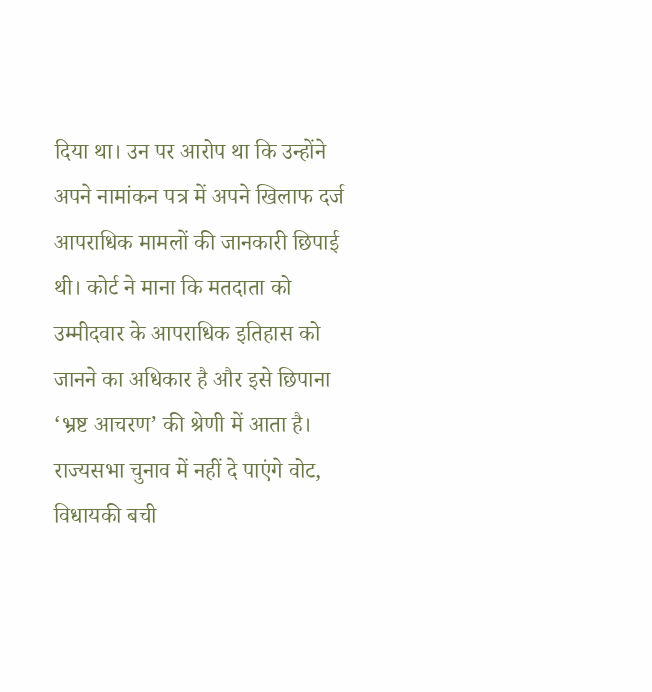दिया था। उन पर आरोप था कि उन्होंने अपने नामांकन पत्र में अपने खिलाफ दर्ज आपराधिक मामलों की जानकारी छिपाई थी। कोर्ट ने माना कि मतदाता को उम्मीदवार के आपराधिक इतिहास को जानने का अधिकार है और इसे छिपाना ‘भ्रष्ट आचरण’ की श्रेणी में आता है। राज्यसभा चुनाव में नहीं दे पाएंगे वोट, विधायकी बची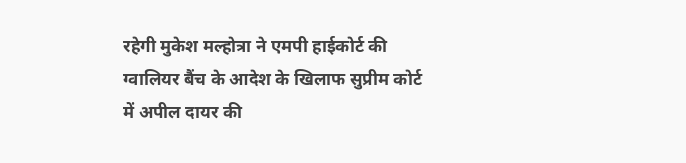रहेगी मुकेश मल्होत्रा ने एमपी हाईकोर्ट की ग्वालियर बैंच के आदेश के खिलाफ सुप्रीम कोर्ट में अपील दायर की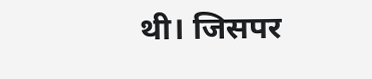थी। जिसपर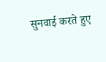सुनवाई करते हुए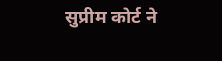सुप्रीम कोर्ट ने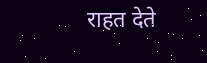राहत देते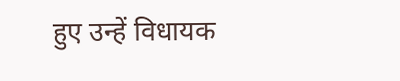हुए उन्हें विधायक